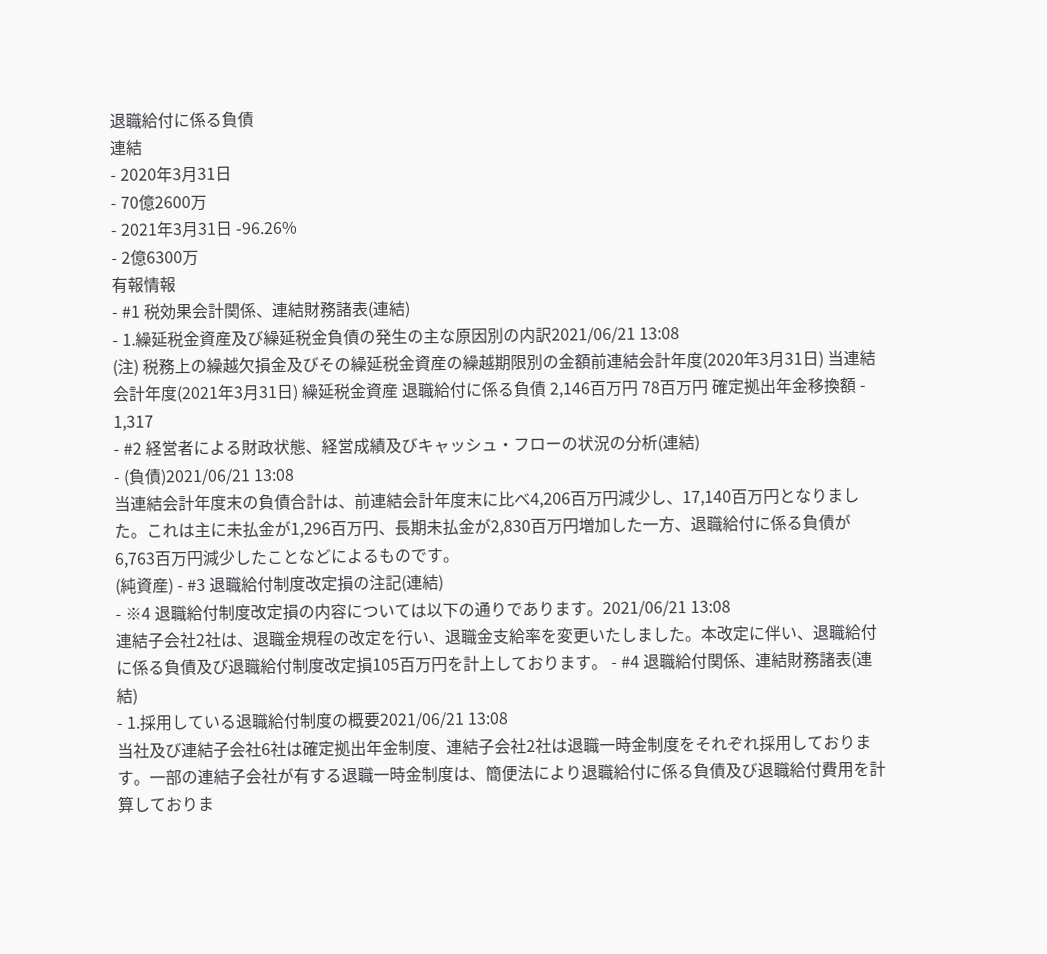退職給付に係る負債
連結
- 2020年3月31日
- 70億2600万
- 2021年3月31日 -96.26%
- 2億6300万
有報情報
- #1 税効果会計関係、連結財務諸表(連結)
- 1.繰延税金資産及び繰延税金負債の発生の主な原因別の内訳2021/06/21 13:08
(注) 税務上の繰越欠損金及びその繰延税金資産の繰越期限別の金額前連結会計年度(2020年3月31日) 当連結会計年度(2021年3月31日) 繰延税金資産 退職給付に係る負債 2,146百万円 78百万円 確定拠出年金移換額 - 1,317
- #2 経営者による財政状態、経営成績及びキャッシュ・フローの状況の分析(連結)
- (負債)2021/06/21 13:08
当連結会計年度末の負債合計は、前連結会計年度末に比べ4,206百万円減少し、17,140百万円となりました。これは主に未払金が1,296百万円、長期未払金が2,830百万円増加した一方、退職給付に係る負債が6,763百万円減少したことなどによるものです。
(純資産) - #3 退職給付制度改定損の注記(連結)
- ※4 退職給付制度改定損の内容については以下の通りであります。2021/06/21 13:08
連結子会社2社は、退職金規程の改定を行い、退職金支給率を変更いたしました。本改定に伴い、退職給付に係る負債及び退職給付制度改定損105百万円を計上しております。 - #4 退職給付関係、連結財務諸表(連結)
- 1.採用している退職給付制度の概要2021/06/21 13:08
当社及び連結子会社6社は確定拠出年金制度、連結子会社2社は退職一時金制度をそれぞれ採用しております。一部の連結子会社が有する退職一時金制度は、簡便法により退職給付に係る負債及び退職給付費用を計算しておりま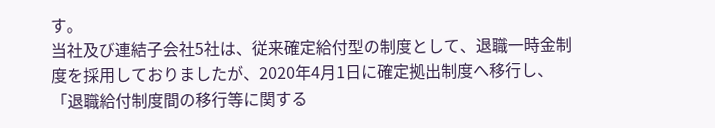す。
当社及び連結子会社5社は、従来確定給付型の制度として、退職一時金制度を採用しておりましたが、2020年4月1日に確定拠出制度へ移行し、「退職給付制度間の移行等に関する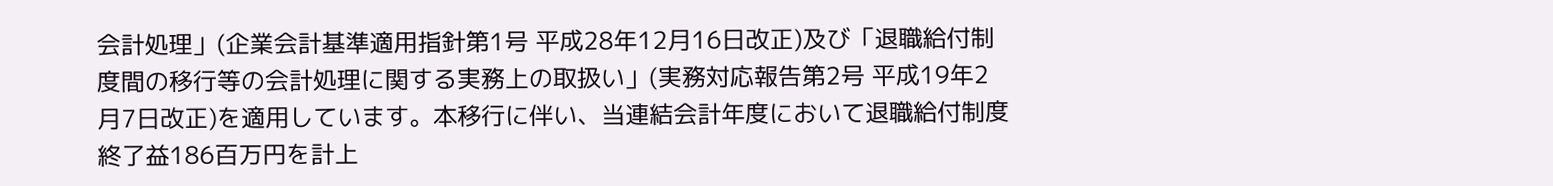会計処理」(企業会計基準適用指針第1号 平成28年12月16日改正)及び「退職給付制度間の移行等の会計処理に関する実務上の取扱い」(実務対応報告第2号 平成19年2月7日改正)を適用しています。本移行に伴い、当連結会計年度において退職給付制度終了益186百万円を計上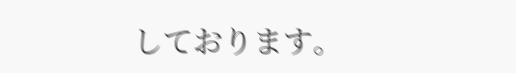しております。